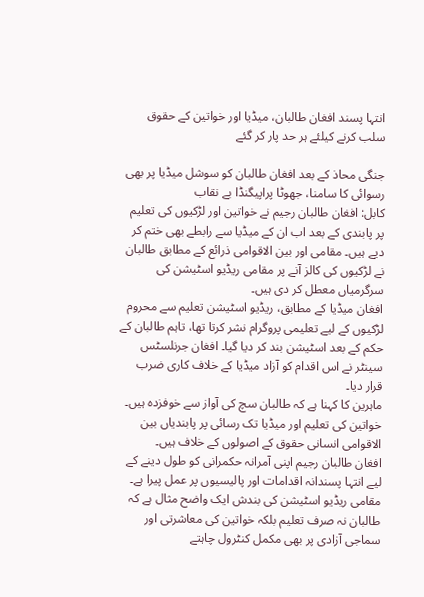انتہا پسند افغان طالبان، میڈیا اور خواتین کے حقوق سلب کرنے کیلئے ہر حد پار کر گئے

جنگی محاذ کے بعد افغان طالبان کو سوشل میڈیا پر بھی رسوائی کا سامنا، جھوٹا پراپیگنڈا بے نقاب
کابل: افغان طالبان رجیم نے خواتین اور لڑکیوں کی تعلیم پر پابندی کے بعد اب ان کے میڈیا سے رابطے بھی ختم کر دیے ہیں۔ مقامی اور بین الاقوامی ذرائع کے مطابق طالبان نے لڑکیوں کی کالز آنے پر مقامی ریڈیو اسٹیشن کی سرگرمیاں معطل کر دی ہیں۔
افغان میڈیا کے مطابق، ریڈیو اسٹیشن تعلیم سے محروم لڑکیوں کے لیے تعلیمی پروگرام نشر کرتا تھا، تاہم طالبان کے حکم کے بعد اسٹیشن بند کر دیا گیا۔ افغان جرنلسٹس سینٹر نے اس اقدام کو آزاد میڈیا کے خلاف کاری ضرب قرار دیا۔
ماہرین کا کہنا ہے کہ طالبان سچ کی آواز سے خوفزدہ ہیں۔ خواتین کی تعلیم اور میڈیا تک رسائی پر پابندیاں بین الاقوامی انسانی حقوق کے اصولوں کے خلاف ہیں۔
افغان طالبان رجیم اپنی آمرانہ حکمرانی کو طول دینے کے لیے انتہا پسندانہ اقدامات اور پالیسیوں پر عمل پیرا ہے۔ مقامی ریڈیو اسٹیشن کی بندش ایک واضح مثال ہے کہ طالبان نہ صرف تعلیم بلکہ خواتین کی معاشرتی اور سماجی آزادی پر بھی مکمل کنٹرول چاہتے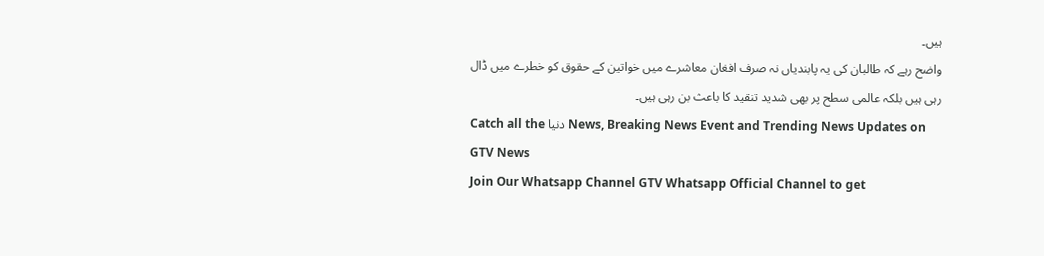ہیں۔
واضح رہے کہ طالبان کی یہ پابندیاں نہ صرف افغان معاشرے میں خواتین کے حقوق کو خطرے میں ڈال رہی ہیں بلکہ عالمی سطح پر بھی شدید تنقید کا باعث بن رہی ہیں۔
Catch all the دنیا News, Breaking News Event and Trending News Updates on GTV News
Join Our Whatsapp Channel GTV Whatsapp Official Channel to get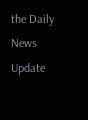the Daily News Update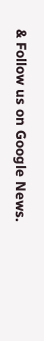& Follow us on Google News.